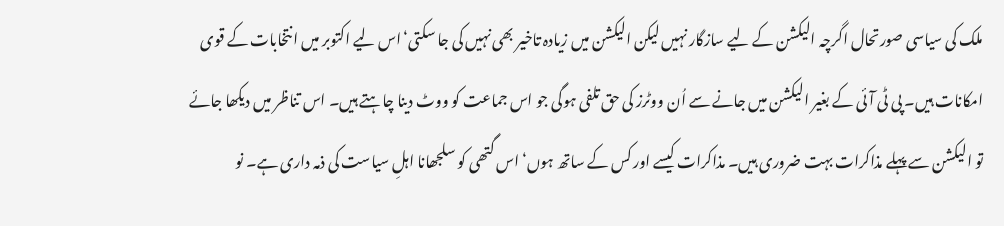ملک کی سیاسی صورتحال اگرچہ الیکشن کے لیے سازگار نہیں لیکن الیکشن میں زیادہ تاخیر بھی نہیں کی جا سکتی‘اس لیے اکتوبر میں انتخابات کے قوی امکانات ہیں۔ پی ٹی آئی کے بغیر الیکشن میں جانے سے اُن ووٹرز کی حق تلفی ہوگی جو اس جماعت کو ووٹ دینا چاہتے ہیں۔ اس تناظر میں دیکھا جائے تو الیکشن سے پہلے مذاکرات بہت ضروری ہیں۔ مذاکرات کیسے اور کس کے ساتھ ہوں‘ اس گتھی کو سلجھانا اہلِ سیاست کی ذمہ داری ہے۔ نو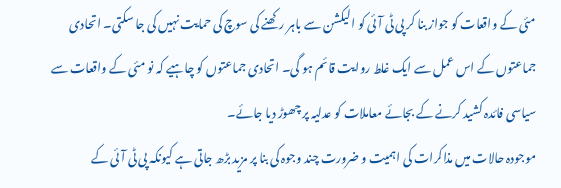مئی کے واقعات کو جواز بنا کر پی ٹی آئی کو الیکشن سے باہر رکھنے کی سوچ کی حمایت نہیں کی جا سکتی۔ اتحادی جماعتوں کے اس عمل سے ایک غلط روایت قائم ہو گی۔ اتحادی جماعتوں کو چاہیے کہ نو مئی کے واقعات سے سیاسی فائدہ کشید کرنے کے بجائے معاملات کو عدلیہ پر چھوڑ دیا جائے۔
موجودہ حالات میں مذاکرات کی اہمیت و ضرورت چند وجوہ کی بنا پر مزید بڑھ جاتی ہے کیونکہ پی ٹی آئی کے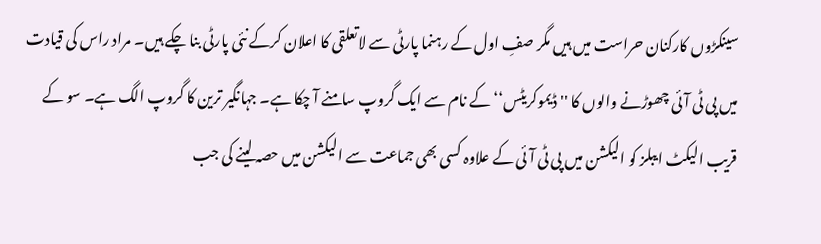سینکڑوں کارکنان حراست میں ہیں مگر صفِ اول کے رہنما پارٹی سے لاتعلقی کا اعلان کرکے نئی پارٹی بنا چکے ہیں۔ مراد راس کی قیادت میں پی ٹی آئی چھوڑنے والوں کا ''ڈیموکریٹس‘‘ کے نام سے ایک گروپ سامنے آ چکا ہے۔ جہانگیر ترین کا گروپ الگ ہے۔ سو کے قریب الیکٹ ایبلز کو الیکشن میں پی ٹی آئی کے علاوہ کسی بھی جماعت سے الیکشن میں حصہ لینے کی جب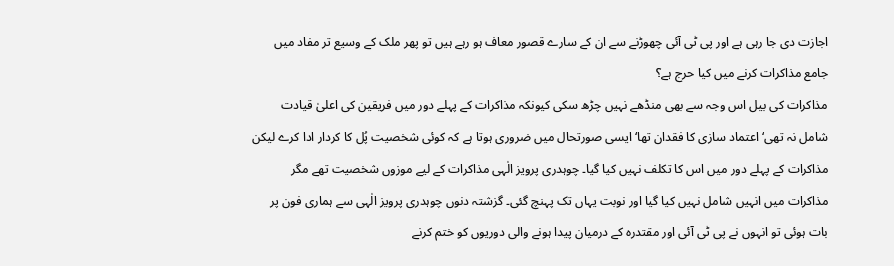اجازت دی جا رہی ہے اور پی ٹی آئی چھوڑنے سے ان کے سارے قصور معاف ہو رہے ہیں تو پھر ملک کے وسیع تر مفاد میں جامع مذاکرات کرنے میں کیا حرج ہے؟
مذاکرات کی بیل اس وجہ سے بھی منڈھے نہیں چڑھ سکی کیونکہ مذاکرات کے پہلے دور میں فریقین کی اعلیٰ قیادت شامل نہ تھی‘ اعتماد سازی کا فقدان تھا‘ ایسی صورتحال میں ضروری ہوتا ہے کہ کوئی شخصیت پُل کا کردار ادا کرے لیکن مذاکرات کے پہلے دور میں اس کا تکلف نہیں کیا گیا۔ چوہدری پرویز الٰہی مذاکرات کے لیے موزوں شخصیت تھے مگر مذاکرات میں انہیں شامل نہیں کیا گیا اور نوبت یہاں تک پہنچ گئی۔ گزشتہ دنوں چوہدری پرویز الٰہی سے ہماری فون پر بات ہوئی تو انہوں نے پی ٹی آئی اور مقتدرہ کے درمیان پیدا ہونے والی دوریوں کو ختم کرنے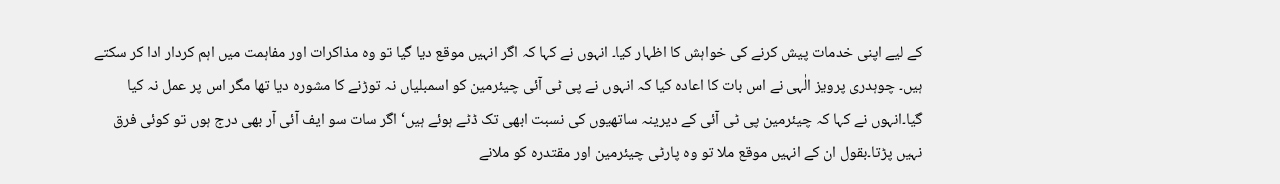کے لیے اپنی خدمات پیش کرنے کی خواہش کا اظہار کیا۔ انہوں نے کہا کہ اگر انہیں موقع دیا گیا تو وہ مذاکرات اور مفاہمت میں اہم کردار ادا کر سکتے ہیں۔ چوہدری پرویز الٰہی نے اس بات کا اعادہ کیا کہ انہوں نے پی ٹی آئی چیئرمین کو اسمبلیاں نہ توڑنے کا مشورہ دیا تھا مگر اس پر عمل نہ کیا گیا۔انہوں نے کہا کہ چیئرمین پی ٹی آئی کے دیرینہ ساتھیوں کی نسبت ابھی تک ڈٹے ہوئے ہیں‘ اگر سات سو ایف آئی آر بھی درج ہوں تو کوئی فرق نہیں پڑتا۔بقول ان کے انہیں موقع ملا تو وہ پارٹی چیئرمین اور مقتدرہ کو ملانے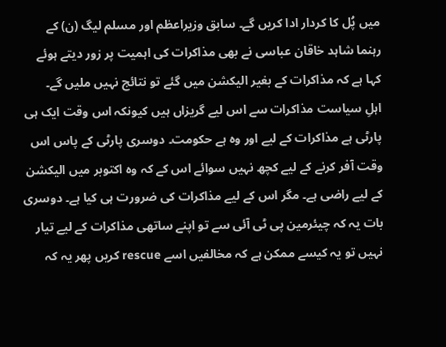میں پُل کا کردار ادا کریں گے۔ سابق وزیراعظم اور مسلم لیگ (ن) کے رہنما شاہد خاقان عباسی نے بھی مذاکرات کی اہمیت پر زور دیتے ہوئے کہا ہے کہ مذاکرات کے بغیر الیکشن میں گئے تو نتائج نہیں ملیں گے۔
اہلِ سیاست مذاکرات سے اس لیے گریزاں ہیں کیونکہ اس وقت ایک ہی پارٹی ہے مذاکرات کے لیے اور وہ ہے حکومت۔ دوسری پارٹی کے پاس اس وقت آفر کرنے کے لیے کچھ نہیں سوائے اس کے کہ وہ اکتوبر میں الیکشن کے لیے راضی ہے۔ مگر اس کے لیے مذاکرات کی ضرورت ہی کیا ہے۔ دوسری بات یہ کہ چیئرمین پی ٹی آئی سے تو اپنے ساتھی مذاکرات کے لیے تیار نہیں تو یہ کیسے ممکن ہے کہ مخالفیں اسے rescue کریں پھر یہ کہ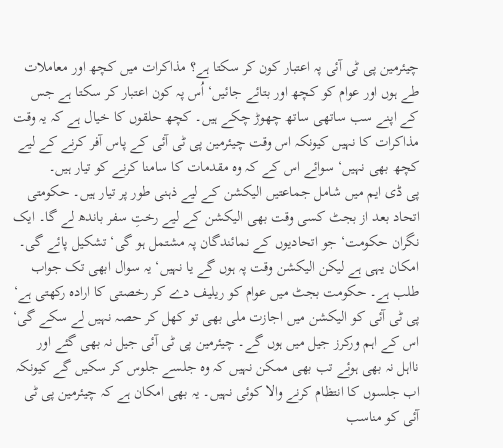چیئرمین پی ٹی آئی پہ اعتبار کون کر سکتا ہے؟ مذاکرات میں کچھ اور معاملات طے ہوں اور عوام کو کچھ اور بتائے جائیں‘ اُس پہ کون اعتبار کر سکتا ہے جس کے اپنے سب ساتھی ساتھ چھوڑ چکے ہیں۔ کچھ حلقوں کا خیال ہے کہ یہ وقت مذاکرات کا نہیں کیونکہ اس وقت چیئرمین پی ٹی آئی کے پاس آفر کرنے کے لیے کچھ بھی نہیں‘ سوائے اس کے کہ وہ مقدمات کا سامنا کرنے کو تیار ہیں۔
پی ڈی ایم میں شامل جماعتیں الیکشن کے لیے ذہنی طور پر تیار ہیں۔ حکومتی اتحاد بعد از بجٹ کسی وقت بھی الیکشن کے لیے رختِ سفر باندھ لے گا۔ ایک نگران حکومت‘ جو اتحادیوں کے نمائندگان پہ مشتمل ہو گی‘ تشکیل پائے گی۔ امکان یہی ہے لیکن الیکشن وقت پہ ہوں گے یا نہیں‘ یہ سوال ابھی تک جواب طلب ہے۔ حکومت بجٹ میں عوام کو ریلیف دے کر رخصتی کا ارادہ رکھتی ہے‘ پی ٹی آئی کو الیکشن میں اجازت ملی بھی تو کھل کر حصہ نہیں لے سکے گی‘ اس کے اہم ورکرز جیل میں ہوں گے۔ چیئرمین پی ٹی آئی جیل نہ بھی گئے اور نااہل نہ بھی ہوئے تب بھی ممکن نہیں کہ وہ جلسے جلوس کر سکیں گے کیونکہ اب جلسوں کا انتظام کرنے والا کوئی نہیں۔ یہ بھی امکان ہے کہ چیئرمین پی ٹی آئی کو مناسب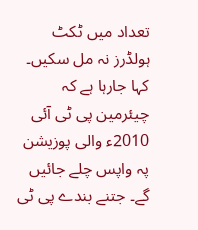تعداد میں ٹکٹ ہولڈرز نہ مل سکیں۔ کہا جارہا ہے کہ چیئرمین پی ٹی آئی 2010ء والی پوزیشن پہ واپس چلے جائیں گے۔ جتنے بندے پی ٹی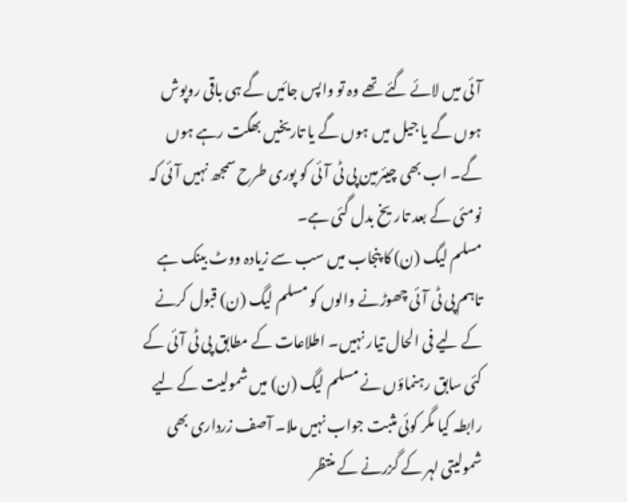آئی میں لائے گئے تھے وہ تو واپس جائیں گے ہی باقی روپوش ہوں گے یا جیل میں ہوں گے یا تاریخیں بھگت رہے ہوں گے۔ اب بھی چیئرمین پی ٹی آئی کو پوری طرح سمجھ نہیں آئی کہ نومئی کے بعد تاریخ بدل گئی ہے۔
مسلم لیگ (ن) کا پنجاب میں سب سے زیادہ ووٹ بینک ہے تاہم پی ٹی آئی چھوڑنے والوں کو مسلم لیگ (ن) قبول کرنے کے لیے فی الحال تیار نہیں۔ اطلاعات کے مطابق پی ٹی آئی کے کئی سابق رہنماؤں نے مسلم لیگ (ن) میں شمولیت کے لیے رابطہ کیا مگر کوئی مثبت جواب نہیں ملا۔ آصف زرداری بھی شمولیتی لہر کے گزرنے کے منتظر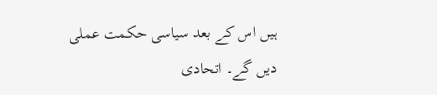ہیں اس کے بعد سیاسی حکمت عملی دیں گے۔ اتحادی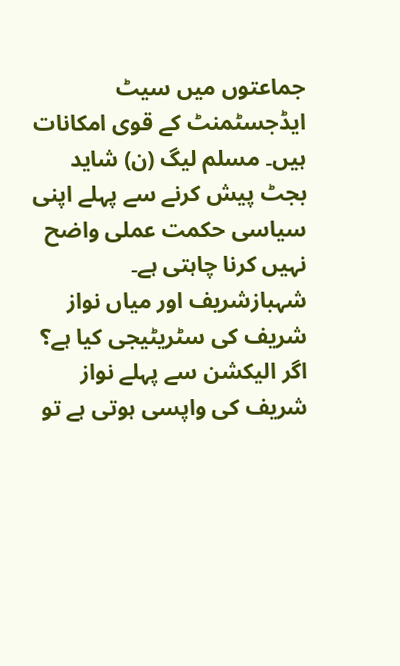جماعتوں میں سیٹ ایڈجسٹمنٹ کے قوی امکانات ہیں۔ مسلم لیگ (ن) شاید بجٹ پیش کرنے سے پہلے اپنی سیاسی حکمت عملی واضح نہیں کرنا چاہتی ہے۔ شہبازشریف اور میاں نواز شریف کی سٹریٹیجی کیا ہے؟ اگر الیکشن سے پہلے نواز شریف کی واپسی ہوتی ہے تو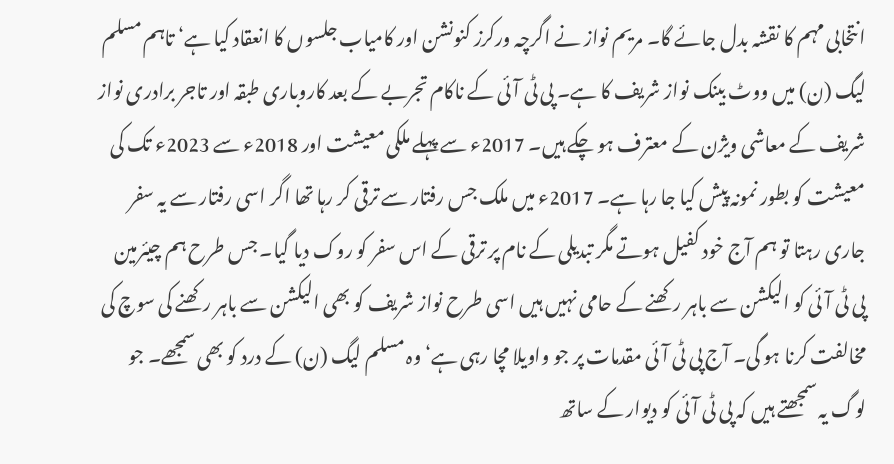انتخابی مہم کا نقشہ بدل جائے گا۔ مریم نواز نے اگرچہ ورکرز کنونشن اور کامیاب جلسوں کا انعقاد کیا ہے‘ تاہم مسلم لیگ (ن) میں ووٹ بینک نواز شریف کا ہے۔ پی ٹی آئی کے ناکام تجربے کے بعد کاروباری طبقہ اور تاجر برادری نواز شریف کے معاشی ویژن کے معترف ہو چکے ہیں۔ 2017ء سے پہلے ملکی معیشت اور 2018ء سے 2023ء تک کی معیشت کو بطور نمونہ پیش کیا جا رہا ہے۔ 2017ء میں ملک جس رفتار سے ترقی کر رہا تھا اگر اسی رفتار سے یہ سفر جاری رہتا تو ہم آج خود کفیل ہوتے مگر تبدیلی کے نام پر ترقی کے اس سفر کو روک دیا گیا۔ جس طرح ہم چیئرمین پی ٹی آئی کو الیکشن سے باہر رکھنے کے حامی نہیں ہیں اسی طرح نواز شریف کو بھی الیکشن سے باہر رکھنے کی سوچ کی مخالفت کرنا ہو گی۔ آج پی ٹی آئی مقدمات پر جو واویلا مچا رہی ہے‘ وہ مسلم لیگ (ن) کے درد کو بھی سمجھے۔ جو لوگ یہ سمجھتے ہیں کہ پی ٹی آئی کو دیوار کے ساتھ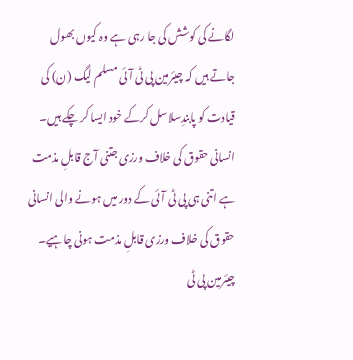لگانے کی کوشش کی جا رہی ہے وہ کیوں بھول جاتے ہیں کہ چیئرمین پی ٹی آئی مسلم لیگ (ن) کی قیادت کو پابندِسلاسل کرکے خود ایسا کر چکے ہیں۔ انسانی حقوق کی خلاف ورزی جتنی آج قابلِ مذمت ہے اتنی ہی پی ٹی آئی کے دور میں ہونے والی انسانی حقوق کی خلاف ورزی قابلِ مذمت ہونی چاہیے۔ چیئرمین پی ٹی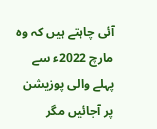آئی چاہتے ہیں کہ وہ مارچ 2022ء سے پہلے والی پوزیشن پر آجائیں مگر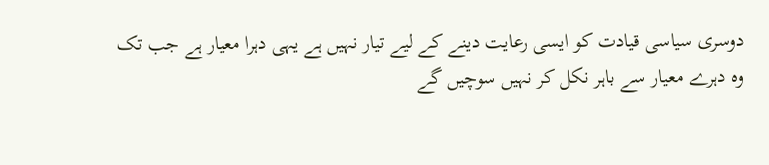دوسری سیاسی قیادت کو ایسی رعایت دینے کے لیے تیار نہیں ہے یہی دہرا معیار ہے جب تک وہ دہرے معیار سے باہر نکل کر نہیں سوچیں گے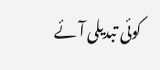کوئی تبدیلی آئے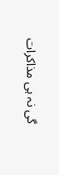گی نہ ہی مذاکرات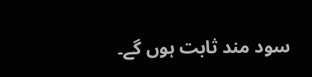سود مند ثابت ہوں گے۔